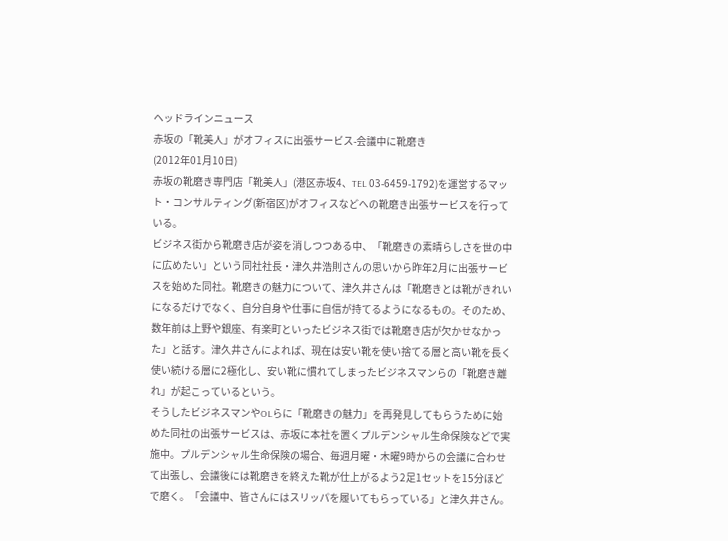ヘッドラインニュース
赤坂の「靴美人」がオフィスに出張サービス-会議中に靴磨き
(2012年01月10日)
赤坂の靴磨き専門店「靴美人」(港区赤坂4、TEL 03-6459-1792)を運営するマット・コンサルティング(新宿区)がオフィスなどへの靴磨き出張サービスを行っている。
ビジネス街から靴磨き店が姿を消しつつある中、「靴磨きの素晴らしさを世の中に広めたい」という同社社長・津久井浩則さんの思いから昨年2月に出張サービスを始めた同社。靴磨きの魅力について、津久井さんは「靴磨きとは靴がきれいになるだけでなく、自分自身や仕事に自信が持てるようになるもの。そのため、数年前は上野や銀座、有楽町といったビジネス街では靴磨き店が欠かせなかった」と話す。津久井さんによれば、現在は安い靴を使い捨てる層と高い靴を長く使い続ける層に2極化し、安い靴に慣れてしまったビジネスマンらの「靴磨き離れ」が起こっているという。
そうしたビジネスマンやOLらに「靴磨きの魅力」を再発見してもらうために始めた同社の出張サービスは、赤坂に本社を置くプルデンシャル生命保険などで実施中。プルデンシャル生命保険の場合、毎週月曜・木曜9時からの会議に合わせて出張し、会議後には靴磨きを終えた靴が仕上がるよう2足1セットを15分ほどで磨く。「会議中、皆さんにはスリッパを履いてもらっている」と津久井さん。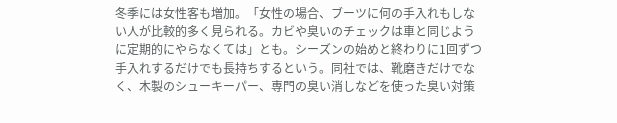冬季には女性客も増加。「女性の場合、ブーツに何の手入れもしない人が比較的多く見られる。カビや臭いのチェックは車と同じように定期的にやらなくては」とも。シーズンの始めと終わりに1回ずつ手入れするだけでも長持ちするという。同社では、靴磨きだけでなく、木製のシューキーパー、専門の臭い消しなどを使った臭い対策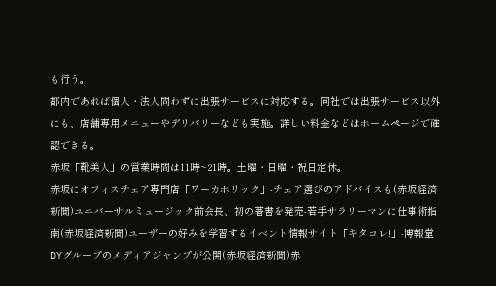も行う。
都内であれば個人・法人問わずに出張サービスに対応する。同社では出張サービス以外にも、店舗専用メニューやデリバリーなども実施。詳しい料金などはホームページで確認できる。
赤坂「靴美人」の営業時間は11時~21時。土曜・日曜・祝日定休。
赤坂にオフィスチェア専門店「ワーカホリック」-チェア選びのアドバイスも(赤坂経済新聞)ユニバーサルミュージック前会長、初の著書を発売-若手サラリーマンに仕事術指南(赤坂経済新聞)ユーザーの好みを学習するイベント情報サイト「キタコレ!」-博報堂DYグループのメディアジャンプが公開(赤坂経済新聞)赤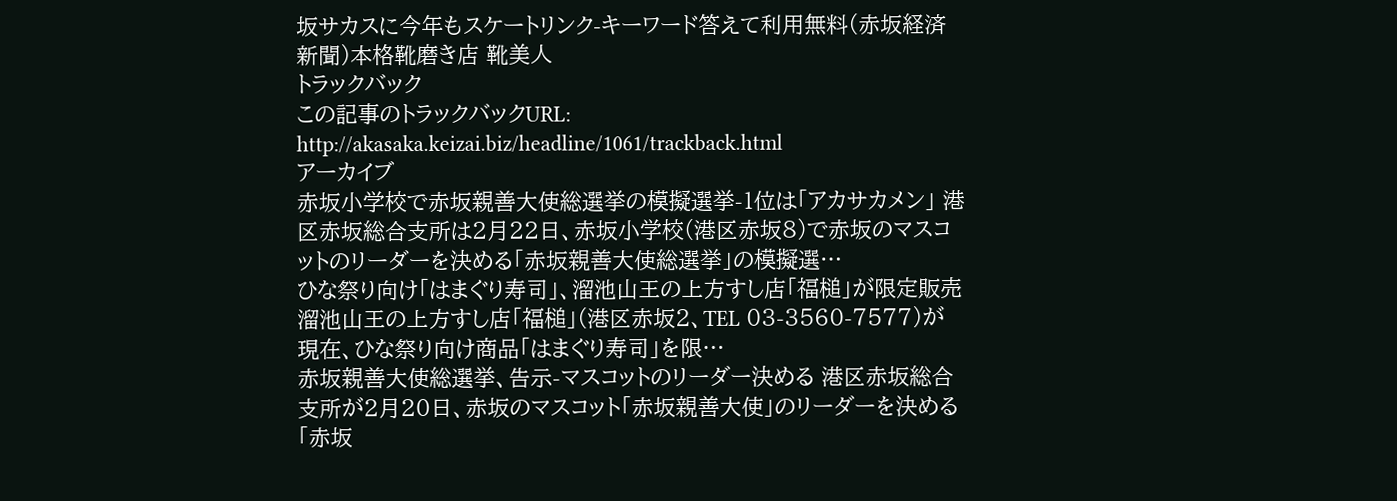坂サカスに今年もスケートリンク-キーワード答えて利用無料(赤坂経済新聞)本格靴磨き店 靴美人
トラックバック
この記事のトラックバックURL:
http://akasaka.keizai.biz/headline/1061/trackback.html
アーカイブ
赤坂小学校で赤坂親善大使総選挙の模擬選挙-1位は「アカサカメン」 港区赤坂総合支所は2月22日、赤坂小学校(港区赤坂8)で赤坂のマスコットのリーダーを決める「赤坂親善大使総選挙」の模擬選…
ひな祭り向け「はまぐり寿司」、溜池山王の上方すし店「福槌」が限定販売 溜池山王の上方すし店「福槌」(港区赤坂2、TEL 03-3560-7577)が現在、ひな祭り向け商品「はまぐり寿司」を限…
赤坂親善大使総選挙、告示-マスコットのリーダー決める 港区赤坂総合支所が2月20日、赤坂のマスコット「赤坂親善大使」のリーダーを決める「赤坂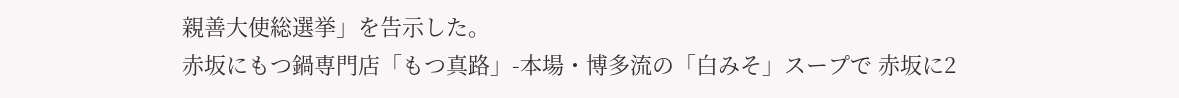親善大使総選挙」を告示した。
赤坂にもつ鍋専門店「もつ真路」-本場・博多流の「白みそ」スープで 赤坂に2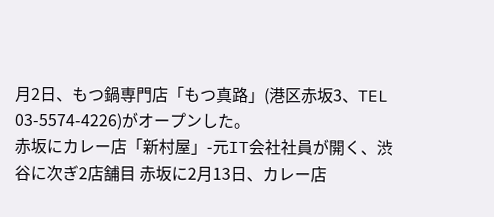月2日、もつ鍋専門店「もつ真路」(港区赤坂3、TEL 03-5574-4226)がオープンした。
赤坂にカレー店「新村屋」-元IT会社社員が開く、渋谷に次ぎ2店舗目 赤坂に2月13日、カレー店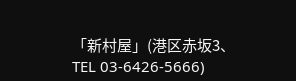「新村屋」(港区赤坂3、TEL 03-6426-5666)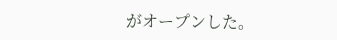がオープンした。